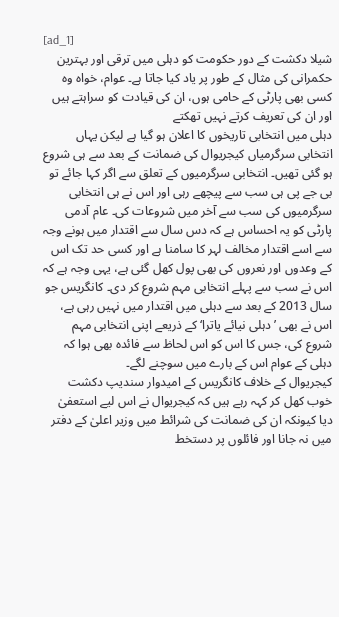[ad_1]
شیلا دکشت کے دور حکومت کو دہلی میں ترقی اور بہترین حکمرانی کی مثال کے طور پر یاد کیا جاتا ہے۔ عوام، خواہ وہ کسی بھی پارٹی کے حامی ہوں، ان کی قیادت کو سراہتے ہیں اور ان کی تعریف کرتے نہیں تھکتے
دہلی میں انتخابی تاریخوں کا اعلان ہو گیا ہے لیکن یہاں انتخابی سرگرمیاں کیجریوال کی ضمانت کے بعد سے ہی شروع ہو گئی تھیں۔ انتخابی سرگرمیوں کے تعلق سے اگر کہا جائے تو بی جے پی ہی سب سے پیچھے رہی اور اس نے ہی انتخابی سرگرمیوں کی سب سے آخر میں شروعات کی۔ عام آدمی پارٹی کو یہ احساس ہے کہ دس سال سے اقتدار میں ہونے وجہ سے اسے اقتدار مخالف لہر کا سامنا ہے اور کسی حد تک اس کے وعدوں اور نعروں کی بھی پول کھل گئی ہے، یہی وجہ ہے کہ اس نے سب سے پہلے انتخابی مہم شروع کر دی۔ کانگریس جو سال 2013 کے بعد سے دہلی میں اقتدار میں نہیں رہی ہے، اس نے بھی ’دہلی نیائے یاترا‘ کے ذریعے اپنی انتخابی مہم شروع کی، جس کا اس کو اس لحاظ سے فائدہ بھی ہوا کہ دہلی کے عوام اس کے بارے میں سوچنے لگے۔
کیجریوال کے خلاف کانگریس کے امیدوار سندیپ دکشت خوب کھل کر کہہ رہے ہیں کہ کیجریوال نے اس لیے استعفیٰ دیا کیونکہ ان کی ضمانت کی شرائط میں وزیر اعلیٰ کے دفتر میں نہ جانا اور فائلوں پر دستخط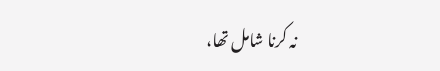نہ کرنا شامل تھا،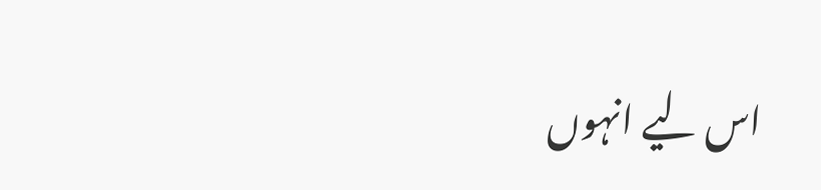اس لیے انہوں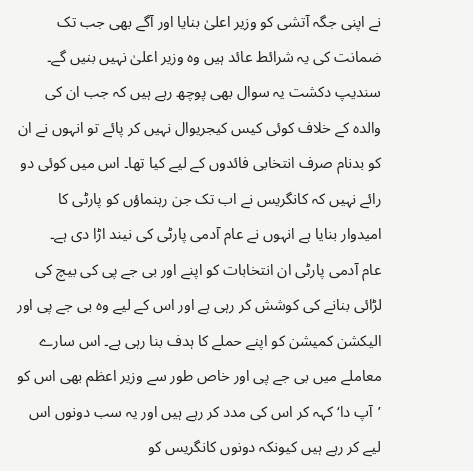نے اپنی جگہ آتشی کو وزیر اعلیٰ بنایا اور آگے بھی جب تک ضمانت کی یہ شرائط عائد ہیں وہ وزیر اعلیٰ نہیں بنیں گے۔ سندیپ دکشت یہ سوال بھی پوچھ رہے ہیں کہ جب ان کی والدہ کے خلاف کوئی کیس کیجریوال نہیں کر پائے تو انہوں نے ان کو بدنام صرف انتخابی فائدوں کے لیے کیا تھا۔ اس میں کوئی دو رائے نہیں کہ کانگریس نے اب تک جن رہنماؤں کو پارٹی کا امیدوار بنایا ہے انہوں نے عام آدمی پارٹی کی نیند اڑا دی ہے۔
عام آدمی پارٹی ان انتخابات کو اپنے اور بی جے پی کی بیچ کی لڑائی بنانے کی کوشش کر رہی ہے اور اس کے لیے وہ بی جے پی اور الیکشن کمیشن کو اپنے حملے کا ہدف بنا رہی ہے۔ اس سارے معاملے میں بی جے پی اور خاص طور سے وزیر اعظم بھی اس کو ’آپ دا‘ کہہ کر اس کی مدد کر رہے ہیں اور یہ سب دونوں اس لیے کر رہے ہیں کیونکہ دونوں کانگریس کو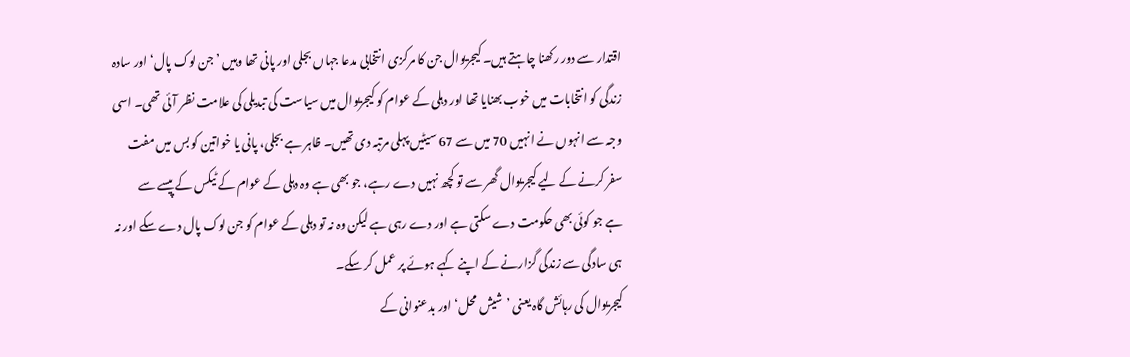اقتدار سے دور رکھنا چاہتے ہیں۔ کیجریوال جن کا مرکزی انتخابی مدعا جہاں بجلی اور پانی تھا وہیں ’جن لوک پال‘ اور سادہ زندگی کو انتخابات میں خوب بھنایا تھا اور دہلی کے عوام کو کیجریوال میں سیاست کی تبدیلی کی علامت نظر آئی تھی۔ اسی وجہ سے انہوں نے انہیں 70 میں سے 67 سیٹیں پہلی مرتبہ دی تھیں۔ ظاہر ہے بجلی، پانی یا خواتین کو بس میں مفت سفر کرنے کے لیے کیجریوال گھر سے تو کچھ نہیں دے رہے، جو بھی ہے وہ دہلی کے عوام کے ٹیکس کے پیسے سے ہے جو کوئی بھی حکومت دے سکتی ہے اور دے رہی ہے لیکن وہ نہ تو دہلی کے عوام کو جن لوک پال دے سکے اور نہ ہی سادگی سے زندگی گزارنے کے اپنے کہے ہوئے پر عمل کر سکے۔
کیجریوال کی رہائش گاہ یعنی ’شیش محل‘ اور بدعنوانی کے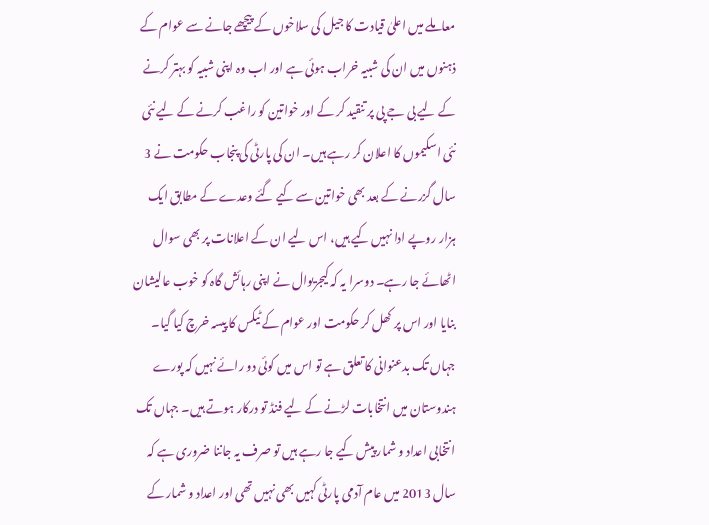معاملے میں اعلیٰ قیادت کا جیل کی سلاخوں کے پیچھے جانے سے عوام کے ذہنوں میں ان کی شبیہ خراب ہوئی ہے اور اب وہ اپنی شبیہ کو بہتر کرنے کے لیے بی جے پی پر تنقید کر کے اور خواتین کو راغب کرنے کے لیے نئی نئی اسکیموں کا اعلان کر رہے ہیں۔ ان کی پارٹی کی پنجاب حکومت نے 3 سال گزرنے کے بعد بھی خواتین سے کیے گئے وعدے کے مطابق ایک ہزار روپے ادا نہیں کیے ہیں، اس لیے ان کے اعلانات پر بھی سوال اٹھائے جا رہے۔ دوسرا یہ کہ کیجریوال نے اپنی رہائش گاہ کو خوب عالیشان بنایا اور اس پر کھل کر حکومت اور عوام کے ٹیکس کا پیسہ خرچ کیا گیا۔
جہاں تک بدعنوانی کا تعلق ہے تو اس میں کوئی دو رائے نہیں کہ پورے ہندوستان میں انتخابات لڑنے کے لیے فنڈ تو درکار ہوتے ہیں۔ جہاں تک انتخابی اعداد و شمار پیش کیے جا رہے ہیں تو صرف یہ جاننا ضروری ہے کہ سال 2013 میں عام آدمی پارٹی کہیں بھی نہیں تھی اور اعداد و شمار کے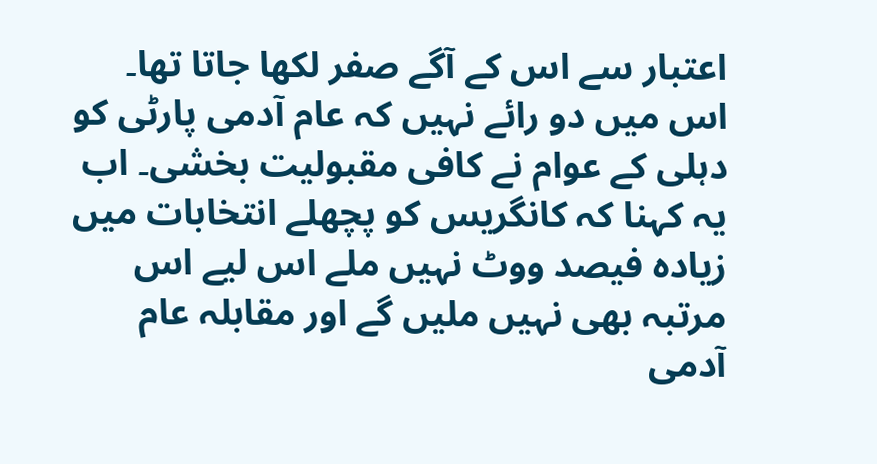اعتبار سے اس کے آگے صفر لکھا جاتا تھا۔ اس میں دو رائے نہیں کہ عام آدمی پارٹی کو دہلی کے عوام نے کافی مقبولیت بخشی۔ اب یہ کہنا کہ کانگریس کو پچھلے انتخابات میں زیادہ فیصد ووٹ نہیں ملے اس لیے اس مرتبہ بھی نہیں ملیں گے اور مقابلہ عام آدمی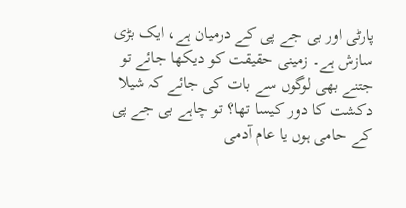پارٹی اور بی جے پی کے درمیان ہے، ایک بڑی سازش ہے۔ زمینی حقیقت کو دیکھا جائے تو جتنے بھی لوگوں سے بات کی جائے کہ شیلا دکشت کا دور کیسا تھا؟ تو چاہے بی جے پی کے حامی ہوں یا عام آدمی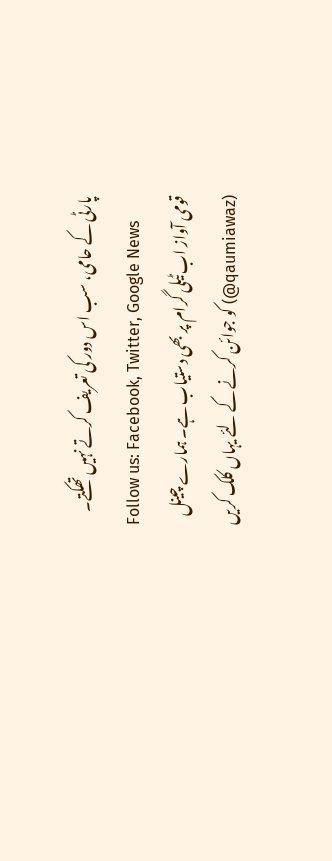پارٹی کے حامی، سب اس دور کی تعریف کرتے نہیں تھکتے۔
Follow us: Facebook, Twitter, Google News
قومی آواز اب ٹیلی گرام پر بھی دستیاب ہے۔ ہمارے چینل (qaumiawaz@) کو جوائن کرنے کے لئے یہاں کلک کریں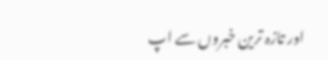اور تازہ ترین خبروں سے اپ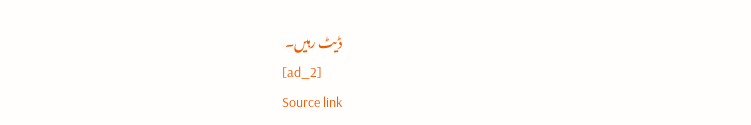ڈیٹ رہیں۔
[ad_2]
Source link